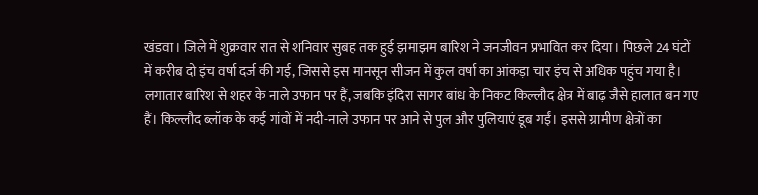खंडवा। जिले में शुक्रवार रात से शनिवार सुबह तक हुई झमाझम बारिश ने जनजीवन प्रभावित कर दिया। पिछले 24 घंटों में करीब दो इंच वर्षा दर्ज की गई, जिससे इस मानसून सीजन में कुल वर्षा का आंकड़ा चार इंच से अधिक पहुंच गया है। लगातार बारिश से शहर के नाले उफान पर हैं, जबकि इंदिरा सागर बांध के निकट किल्लौद क्षेत्र में बाढ़ जैसे हालात बन गए हैं। किल्लौद ब्लॉक के कई गांवों में नदी-नाले उफान पर आने से पुल और पुलियाएं डूब गईं। इससे ग्रामीण क्षेत्रों का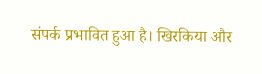संपर्क प्रभावित हुआ है। खिरकिया और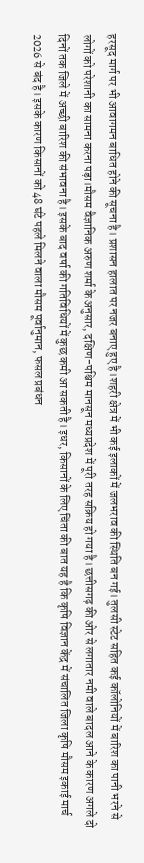हरसूद मार्ग पर भी आवागमन बाधित होने की सूचना है। प्रशासन हालात पर नजर बनाए हुए है।शहरी क्षेत्र में भी कई इलाकों में जलभराव की स्थिति बन गई। तुलसी स्टेट सहित कई कॉलोनियों में बारिश का पानी भरने से लोगों को परेशानी का सामना करना पड़ा।मौसम वैज्ञानिक अरुण शर्मा के अनुसार, दक्षिण-पश्चिम मानसून मध्यप्रदेश में पूरी तरह सक्रिय हो गया है। छत्तीसगढ़ की ओर से लगातार नमी वाले बादल आने के कारण अगले दो दिनों तक जिले में अच्छी बारिश की संभावना है। इसके बाद वर्षा की गतिविधियों में कुछ कमी आ सकती है। इधर, किसानों के लिए चिंता की बात यह है कि कृषि विज्ञान केंद्र में संचालित जिला कृषि मौसम इकाई मार्च 2026 से बंद है। इसके कारण किसानों को 48 घंटे पहले मिलने वाला मौसम पूर्वानुमान, फसल प्रबंधन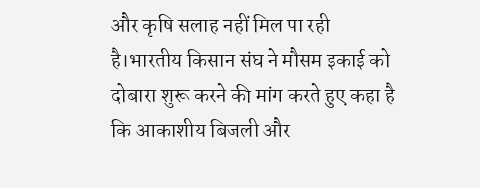और कृषि सलाह नहीं मिल पा रही है।भारतीय किसान संघ ने मौसम इकाई को दोबारा शुरू करने की मांग करते हुए कहा है कि आकाशीय बिजली और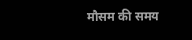मौसम की समय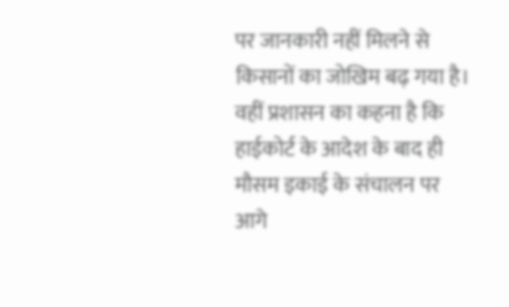पर जानकारी नहीं मिलने से किसानों का जोखिम बढ़ गया है। वहीं प्रशासन का कहना है कि हाईकोर्ट के आदेश के बाद ही मौसम इकाई के संचालन पर आगे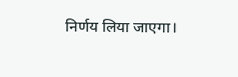निर्णय लिया जाएगा।